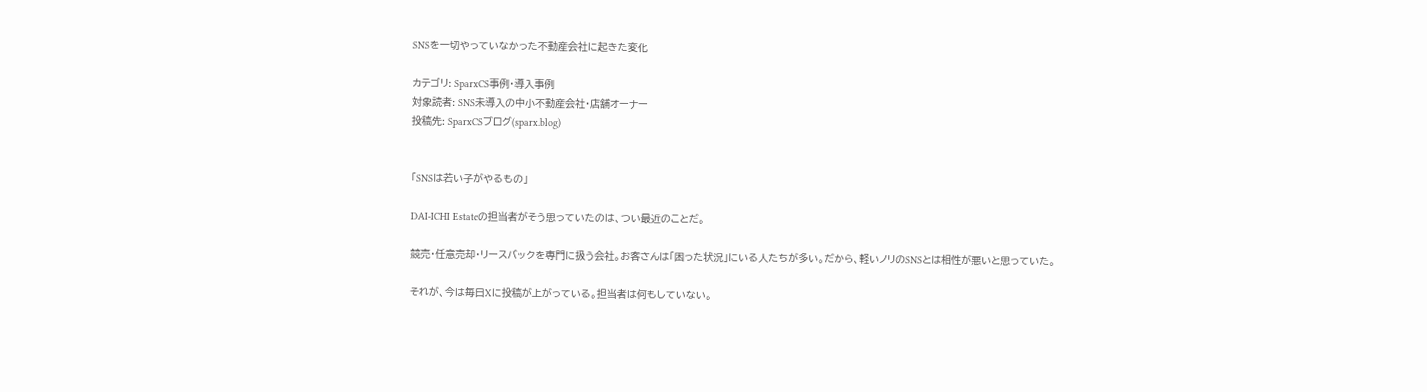SNSを一切やっていなかった不動産会社に起きた変化

カテゴリ: SparxCS事例・導入事例
対象読者: SNS未導入の中小不動産会社・店舗オーナー
投稿先: SparxCSブログ(sparx.blog)


「SNSは若い子がやるもの」

DAI-ICHI Estateの担当者がそう思っていたのは、つい最近のことだ。

競売・任意売却・リースバックを専門に扱う会社。お客さんは「困った状況」にいる人たちが多い。だから、軽いノリのSNSとは相性が悪いと思っていた。

それが、今は毎日Xに投稿が上がっている。担当者は何もしていない。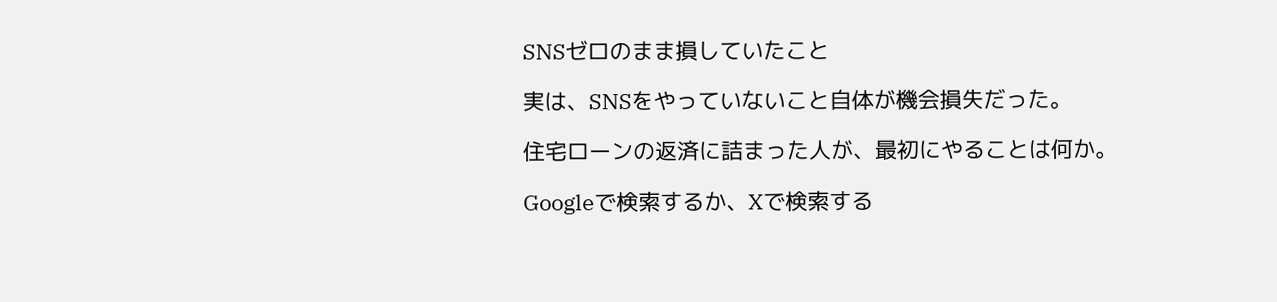SNSゼロのまま損していたこと

実は、SNSをやっていないこと自体が機会損失だった。

住宅ローンの返済に詰まった人が、最初にやることは何か。

Googleで検索するか、Xで検索する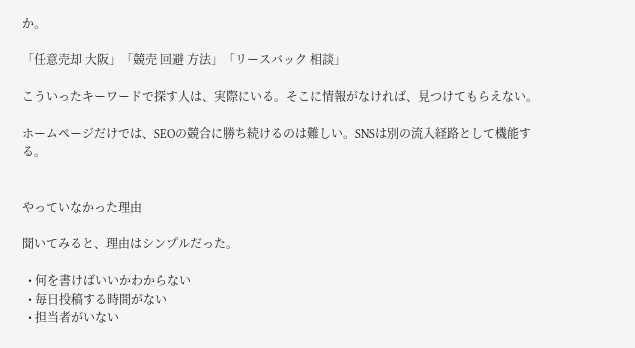か。

「任意売却 大阪」「競売 回避 方法」「リースバック 相談」

こういったキーワードで探す人は、実際にいる。そこに情報がなければ、見つけてもらえない。

ホームページだけでは、SEOの競合に勝ち続けるのは難しい。SNSは別の流入経路として機能する。


やっていなかった理由

聞いてみると、理由はシンプルだった。

  • 何を書けばいいかわからない
  • 毎日投稿する時間がない
  • 担当者がいない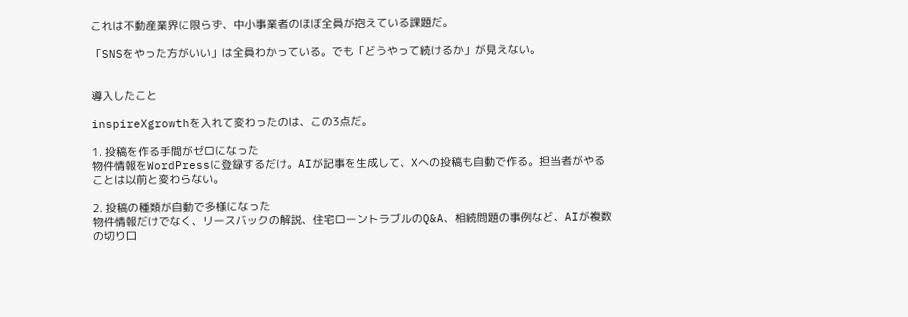これは不動産業界に限らず、中小事業者のほぼ全員が抱えている課題だ。

「SNSをやった方がいい」は全員わかっている。でも「どうやって続けるか」が見えない。


導入したこと

inspireXgrowthを入れて変わったのは、この3点だ。

1. 投稿を作る手間がゼロになった
物件情報をWordPressに登録するだけ。AIが記事を生成して、Xへの投稿も自動で作る。担当者がやることは以前と変わらない。

2. 投稿の種類が自動で多様になった
物件情報だけでなく、リースバックの解説、住宅ローントラブルのQ&A、相続問題の事例など、AIが複数の切り口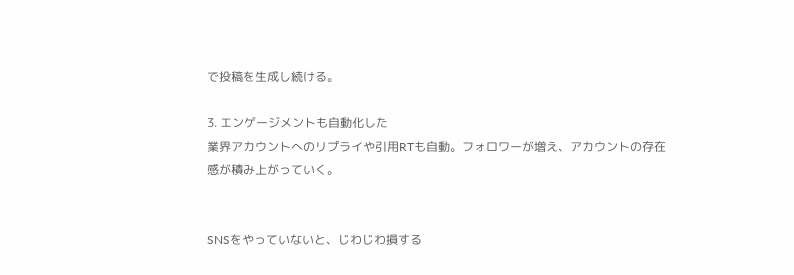で投稿を生成し続ける。

3. エンゲージメントも自動化した
業界アカウントへのリプライや引用RTも自動。フォロワーが増え、アカウントの存在感が積み上がっていく。


SNSをやっていないと、じわじわ損する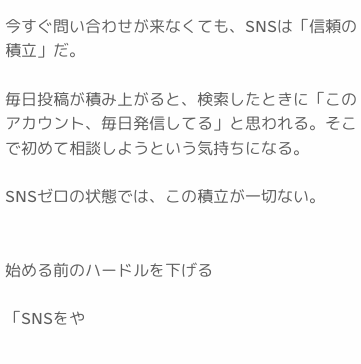今すぐ問い合わせが来なくても、SNSは「信頼の積立」だ。

毎日投稿が積み上がると、検索したときに「このアカウント、毎日発信してる」と思われる。そこで初めて相談しようという気持ちになる。

SNSゼロの状態では、この積立が一切ない。


始める前のハードルを下げる

「SNSをや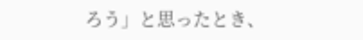ろう」と思ったとき、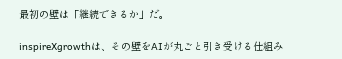最初の壁は「継続できるか」だ。

inspireXgrowthは、その壁をAIが丸ごと引き受ける仕組み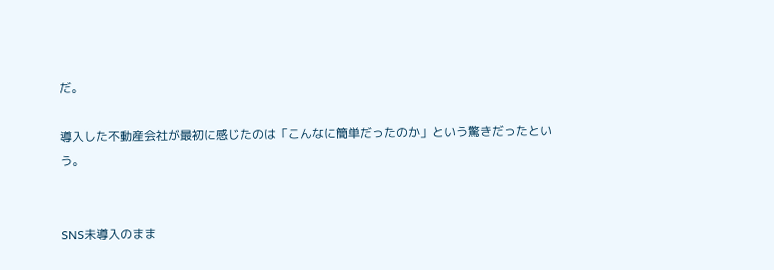だ。

導入した不動産会社が最初に感じたのは「こんなに簡単だったのか」という驚きだったという。


SNS未導入のまま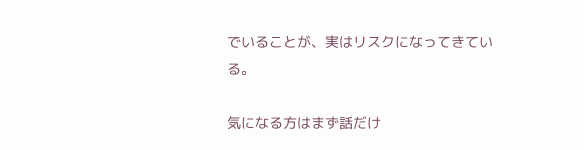でいることが、実はリスクになってきている。

気になる方はまず話だけ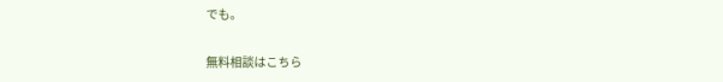でも。

無料相談はこちら